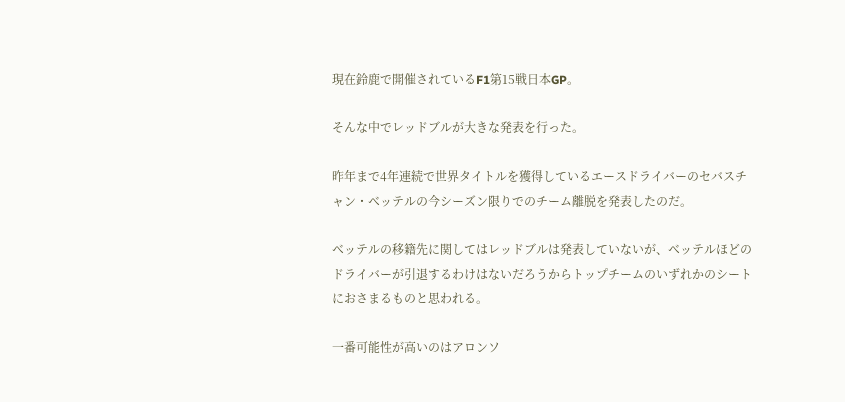現在鈴鹿で開催されているF1第15戦日本GP。

そんな中でレッドブルが大きな発表を行った。

昨年まで4年連続で世界タイトルを獲得しているエースドライバーのセバスチャン・ベッテルの今シーズン限りでのチーム離脱を発表したのだ。

ベッテルの移籍先に関してはレッドブルは発表していないが、ベッテルほどのドライバーが引退するわけはないだろうからトップチームのいずれかのシートにおさまるものと思われる。

一番可能性が高いのはアロンソ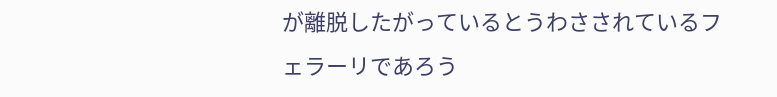が離脱したがっているとうわさされているフェラーリであろう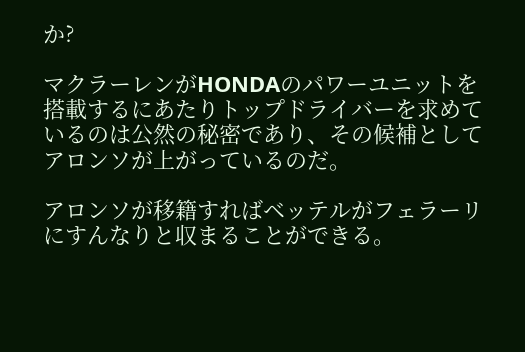か?

マクラーレンがHONDAのパワーユニットを搭載するにあたりトップドライバーを求めているのは公然の秘密であり、その候補としてアロンソが上がっているのだ。

アロンソが移籍すればベッテルがフェラーリにすんなりと収まることができる。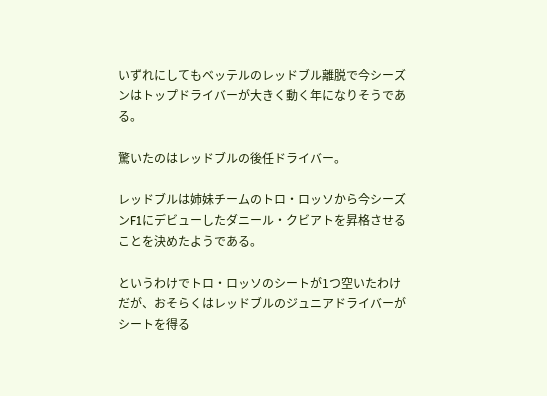いずれにしてもベッテルのレッドブル離脱で今シーズンはトップドライバーが大きく動く年になりそうである。

驚いたのはレッドブルの後任ドライバー。

レッドブルは姉妹チームのトロ・ロッソから今シーズンF1にデビューしたダニール・クビアトを昇格させることを決めたようである。

というわけでトロ・ロッソのシートが1つ空いたわけだが、おそらくはレッドブルのジュニアドライバーがシートを得る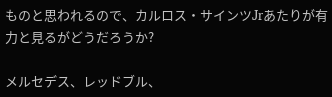ものと思われるので、カルロス・サインツJrあたりが有力と見るがどうだろうか?

メルセデス、レッドブル、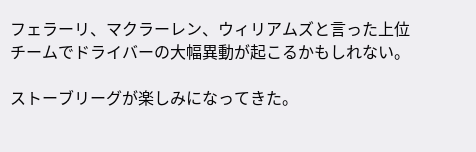フェラーリ、マクラーレン、ウィリアムズと言った上位チームでドライバーの大幅異動が起こるかもしれない。

ストーブリーグが楽しみになってきた。